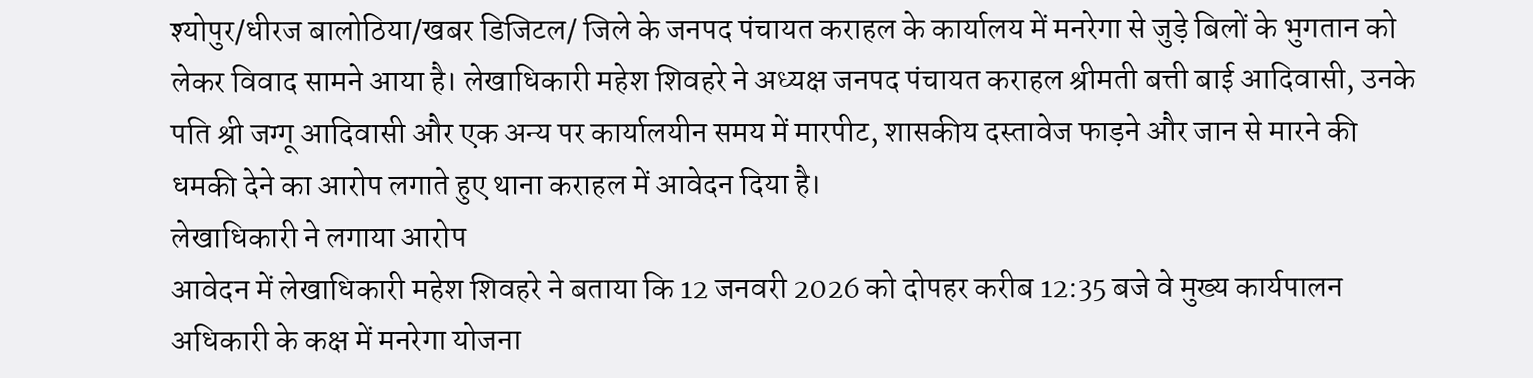श्योपुर/धीरज बालोठिया/खबर डिजिटल/ जिले के जनपद पंचायत कराहल के कार्यालय में मनरेगा से जुड़े बिलों के भुगतान को लेकर विवाद सामने आया है। लेखाधिकारी महेश शिवहरे ने अध्यक्ष जनपद पंचायत कराहल श्रीमती बत्ती बाई आदिवासी, उनके पति श्री जग्गू आदिवासी और एक अन्य पर कार्यालयीन समय में मारपीट, शासकीय दस्तावेज फाड़ने और जान से मारने की धमकी देने का आरोप लगाते हुए थाना कराहल में आवेदन दिया है।
लेखाधिकारी ने लगाया आरोप
आवेदन में लेखाधिकारी महेश शिवहरे ने बताया कि 12 जनवरी 2026 को दोपहर करीब 12:35 बजे वे मुख्य कार्यपालन अधिकारी के कक्ष में मनरेगा योजना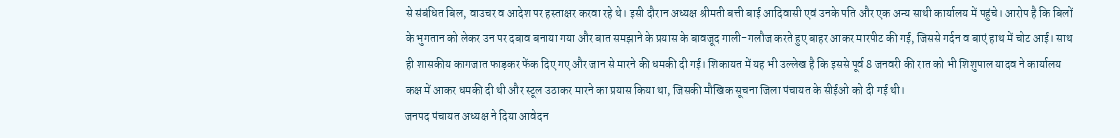से संबंधित बिल, वाउचर व आदेश पर हस्ताक्षर करवा रहे थे। इसी दौरान अध्यक्ष श्रीमती बत्ती बाई आदिवासी एवं उनके पति और एक अन्य साथी कार्यालय में पहुंचे। आरोप है कि बिलों के भुगतान को लेकर उन पर दबाव बनाया गया और बात समझाने के प्रयास के बावजूद गाली-गलौज करते हुए बाहर आकर मारपीट की गई, जिससे गर्दन व बाएं हाथ में चोट आई। साथ ही शासकीय कागजात फाड़कर फेंक दिए गए और जान से मारने की धमकी दी गई। शिकायत में यह भी उल्लेख है कि इससे पूर्व 8 जनवरी की रात को भी शिशुपाल यादव ने कार्यालय कक्ष में आकर धमकी दी थी और स्टूल उठाकर मारने का प्रयास किया था, जिसकी मौखिक सूचना जिला पंचायत के सीईओ को दी गई थी।
जनपद पंचायत अध्यक्ष ने दिया आवेदन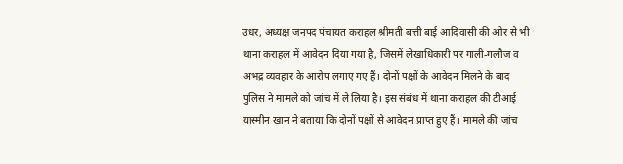उधर, अध्यक्ष जनपद पंचायत कराहल श्रीमती बत्ती बाई आदिवासी की ओर से भी थाना कराहल में आवेदन दिया गया है, जिसमें लेखाधिकारी पर गाली-गलौज व अभद्र व्यवहार के आरोप लगाए गए हैं। दोनों पक्षों के आवेदन मिलने के बाद पुलिस ने मामले को जांच में ले लिया है। इस संबंध में थाना कराहल की टीआई यास्मीन खान ने बताया कि दोनों पक्षों से आवेदन प्राप्त हुए हैं। मामले की जांच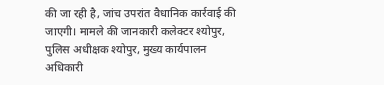की जा रही है, जांच उपरांत वैधानिक कार्रवाई की जाएगी। मामले की जानकारी कलेक्टर श्योपुर, पुलिस अधीक्षक श्योपुर, मुख्य कार्यपालन अधिकारी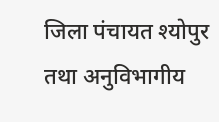जिला पंचायत श्योपुर तथा अनुविभागीय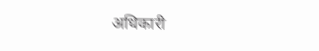अधिकारी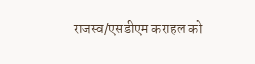राजस्व/एसडीएम कराहल को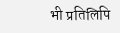भी प्रतिलिपि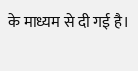के माध्यम से दी गई है।